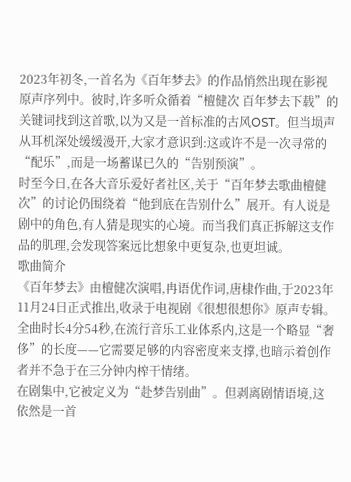2023年初冬,一首名为《百年梦去》的作品悄然出现在影视原声序列中。彼时,许多听众循着“檀健次 百年梦去下载”的关键词找到这首歌,以为又是一首标准的古风OST。但当埙声从耳机深处缓缓漫开,大家才意识到:这或许不是一次寻常的“配乐”,而是一场蓄谋已久的“告别预演”。
时至今日,在各大音乐爱好者社区,关于“百年梦去歌曲檀健次”的讨论仍围绕着“他到底在告别什么”展开。有人说是剧中的角色,有人猜是现实的心境。而当我们真正拆解这支作品的肌理,会发现答案远比想象中更复杂,也更坦诚。
歌曲简介
《百年梦去》由檀健次演唱,冉语优作词,唐棣作曲,于2023年11月24日正式推出,收录于电视剧《很想很想你》原声专辑。全曲时长4分54秒,在流行音乐工业体系内,这是一个略显“奢侈”的长度——它需要足够的内容密度来支撑,也暗示着创作者并不急于在三分钟内榨干情绪。
在剧集中,它被定义为“赴梦告别曲”。但剥离剧情语境,这依然是一首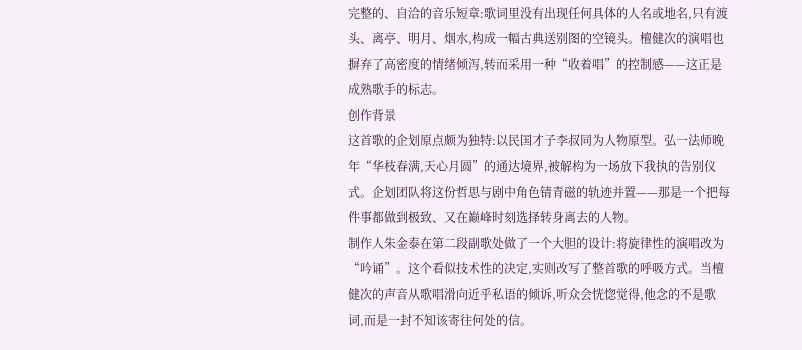完整的、自洽的音乐短章:歌词里没有出现任何具体的人名或地名,只有渡头、离亭、明月、烟水,构成一幅古典送别图的空镜头。檀健次的演唱也摒弃了高密度的情绪倾泻,转而采用一种“收着唱”的控制感——这正是成熟歌手的标志。
创作背景
这首歌的企划原点颇为独特:以民国才子李叔同为人物原型。弘一法师晚年“华枝春满,天心月圆”的通达境界,被解构为一场放下我执的告别仪式。企划团队将这份哲思与剧中角色锖青磁的轨迹并置——那是一个把每件事都做到极致、又在巅峰时刻选择转身离去的人物。
制作人朱金泰在第二段副歌处做了一个大胆的设计:将旋律性的演唱改为“吟诵”。这个看似技术性的决定,实则改写了整首歌的呼吸方式。当檀健次的声音从歌唱滑向近乎私语的倾诉,听众会恍惚觉得,他念的不是歌词,而是一封不知该寄往何处的信。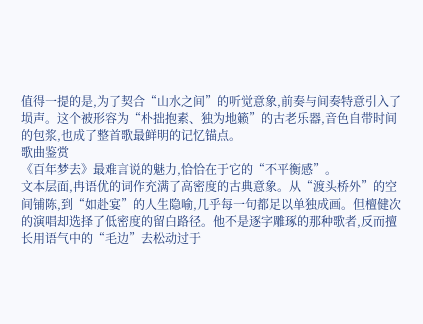值得一提的是,为了契合“山水之间”的听觉意象,前奏与间奏特意引入了埙声。这个被形容为“朴拙抱素、独为地籁”的古老乐器,音色自带时间的包浆,也成了整首歌最鲜明的记忆锚点。
歌曲鉴赏
《百年梦去》最难言说的魅力,恰恰在于它的“不平衡感”。
文本层面,冉语优的词作充满了高密度的古典意象。从“渡头桥外”的空间铺陈,到“如赴宴”的人生隐喻,几乎每一句都足以单独成画。但檀健次的演唱却选择了低密度的留白路径。他不是逐字雕琢的那种歌者,反而擅长用语气中的“毛边”去松动过于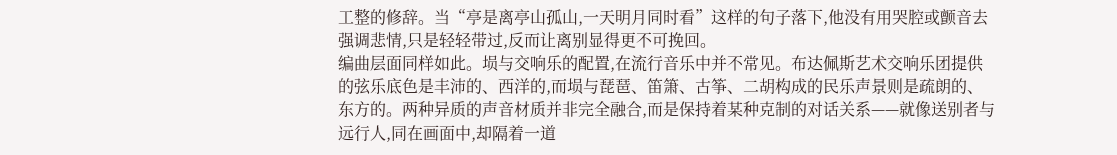工整的修辞。当“亭是离亭山孤山,一天明月同时看”这样的句子落下,他没有用哭腔或颤音去强调悲情,只是轻轻带过,反而让离别显得更不可挽回。
编曲层面同样如此。埙与交响乐的配置,在流行音乐中并不常见。布达佩斯艺术交响乐团提供的弦乐底色是丰沛的、西洋的,而埙与琵琶、笛箫、古筝、二胡构成的民乐声景则是疏朗的、东方的。两种异质的声音材质并非完全融合,而是保持着某种克制的对话关系——就像送别者与远行人,同在画面中,却隔着一道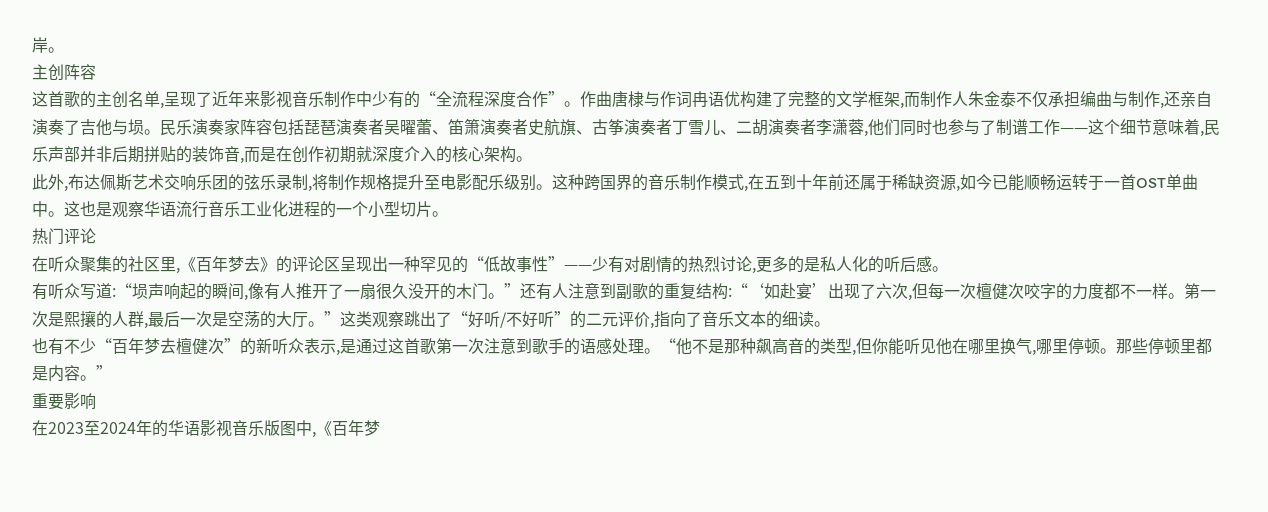岸。
主创阵容
这首歌的主创名单,呈现了近年来影视音乐制作中少有的“全流程深度合作”。作曲唐棣与作词冉语优构建了完整的文学框架,而制作人朱金泰不仅承担编曲与制作,还亲自演奏了吉他与埙。民乐演奏家阵容包括琵琶演奏者吴曜蕾、笛箫演奏者史航旗、古筝演奏者丁雪儿、二胡演奏者李潇蓉,他们同时也参与了制谱工作——这个细节意味着,民乐声部并非后期拼贴的装饰音,而是在创作初期就深度介入的核心架构。
此外,布达佩斯艺术交响乐团的弦乐录制,将制作规格提升至电影配乐级别。这种跨国界的音乐制作模式,在五到十年前还属于稀缺资源,如今已能顺畅运转于一首OST单曲中。这也是观察华语流行音乐工业化进程的一个小型切片。
热门评论
在听众聚集的社区里,《百年梦去》的评论区呈现出一种罕见的“低故事性”——少有对剧情的热烈讨论,更多的是私人化的听后感。
有听众写道:“埙声响起的瞬间,像有人推开了一扇很久没开的木门。”还有人注意到副歌的重复结构:“‘如赴宴’出现了六次,但每一次檀健次咬字的力度都不一样。第一次是熙攘的人群,最后一次是空荡的大厅。”这类观察跳出了“好听/不好听”的二元评价,指向了音乐文本的细读。
也有不少“百年梦去檀健次”的新听众表示,是通过这首歌第一次注意到歌手的语感处理。“他不是那种飙高音的类型,但你能听见他在哪里换气,哪里停顿。那些停顿里都是内容。”
重要影响
在2023至2024年的华语影视音乐版图中,《百年梦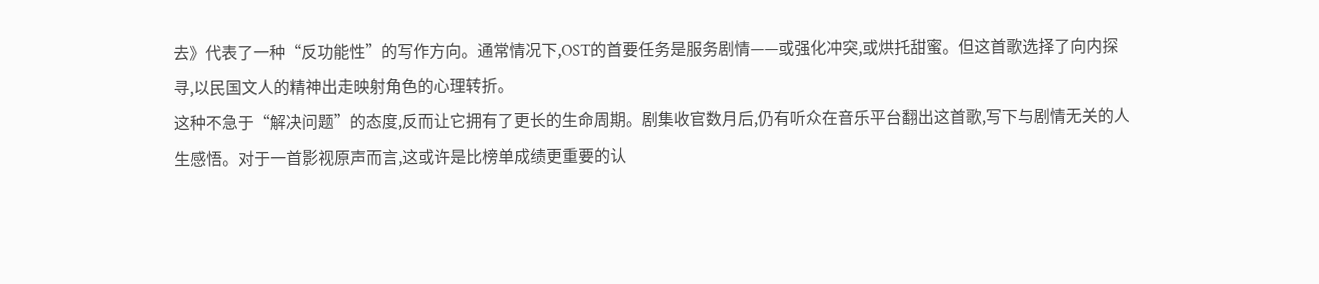去》代表了一种“反功能性”的写作方向。通常情况下,OST的首要任务是服务剧情——或强化冲突,或烘托甜蜜。但这首歌选择了向内探寻,以民国文人的精神出走映射角色的心理转折。
这种不急于“解决问题”的态度,反而让它拥有了更长的生命周期。剧集收官数月后,仍有听众在音乐平台翻出这首歌,写下与剧情无关的人生感悟。对于一首影视原声而言,这或许是比榜单成绩更重要的认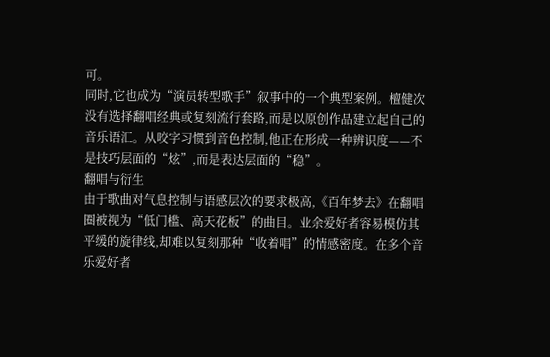可。
同时,它也成为“演员转型歌手”叙事中的一个典型案例。檀健次没有选择翻唱经典或复刻流行套路,而是以原创作品建立起自己的音乐语汇。从咬字习惯到音色控制,他正在形成一种辨识度——不是技巧层面的“炫”,而是表达层面的“稳”。
翻唱与衍生
由于歌曲对气息控制与语感层次的要求极高,《百年梦去》在翻唱圈被视为“低门槛、高天花板”的曲目。业余爱好者容易模仿其平缓的旋律线,却难以复刻那种“收着唱”的情感密度。在多个音乐爱好者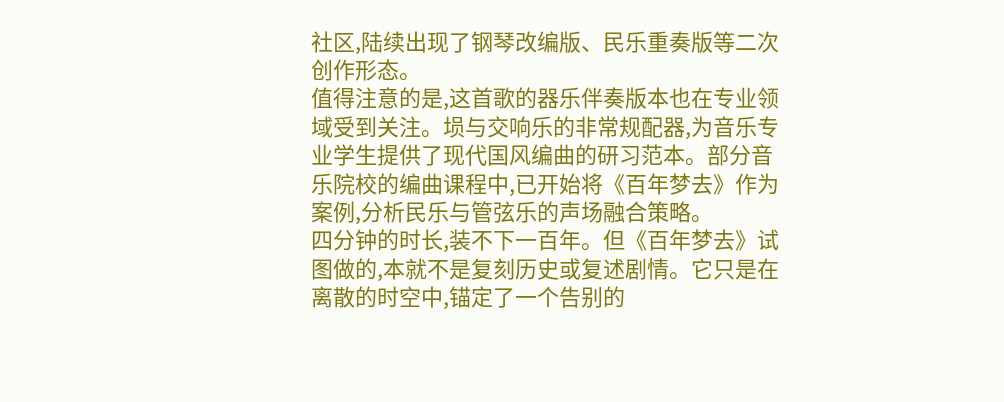社区,陆续出现了钢琴改编版、民乐重奏版等二次创作形态。
值得注意的是,这首歌的器乐伴奏版本也在专业领域受到关注。埙与交响乐的非常规配器,为音乐专业学生提供了现代国风编曲的研习范本。部分音乐院校的编曲课程中,已开始将《百年梦去》作为案例,分析民乐与管弦乐的声场融合策略。
四分钟的时长,装不下一百年。但《百年梦去》试图做的,本就不是复刻历史或复述剧情。它只是在离散的时空中,锚定了一个告别的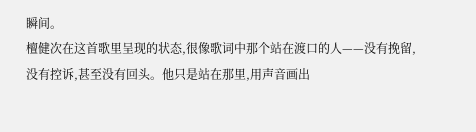瞬间。
檀健次在这首歌里呈现的状态,很像歌词中那个站在渡口的人——没有挽留,没有控诉,甚至没有回头。他只是站在那里,用声音画出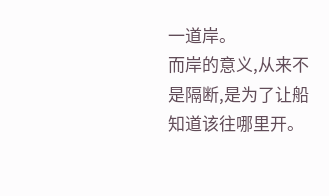一道岸。
而岸的意义,从来不是隔断,是为了让船知道该往哪里开。